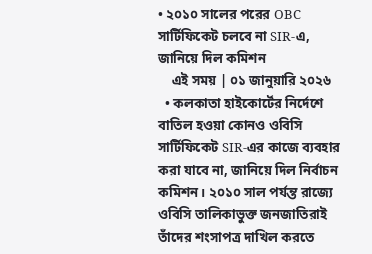• ২০১০ সালের পরের OBC সার্টিফিকেট চলবে না SIR-এ, জানিয়ে দিল কমিশন
    এই সময় | ০১ জানুয়ারি ২০২৬
  • কলকাতা হাইকোর্টের নির্দেশে বাতিল হওয়া কোনও ওবিসি সার্টিফিকেট SIR-এর কাজে ব্যবহার করা যাবে না, জানিয়ে দিল নির্বাচন কমিশন। ২০১০ সাল পর্যন্ত রাজ্যে ওবিসি তালিকাভুক্ত জনজাতিরাই তাঁদের শংসাপত্র দাখিল করতে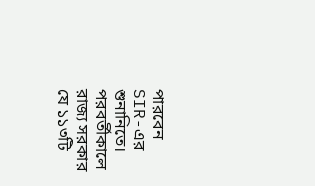পারবেন SIR-এর শুনানিতে। পরবর্তীকালে রাজ্য সরকার যে ১১৩টি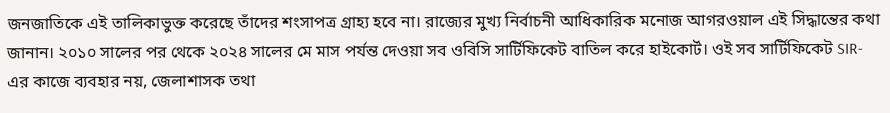জনজাতিকে এই তালিকাভুক্ত করেছে তাঁদের শংসাপত্র গ্রাহ্য হবে না। রাজ্যের মুখ্য নির্বাচনী আধিকারিক মনোজ আগরওয়াল এই সিদ্ধান্তের কথা জানান। ২০১০ সালের পর থেকে ২০২৪ সালের মে মাস পর্যন্ত দেওয়া সব ওবিসি সার্টিফিকেট বাতিল করে হাইকোর্ট। ওই সব সার্টিফিকেট SIR-এর কাজে ব্যবহার নয়, জেলাশাসক তথা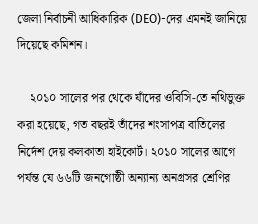জেলা নির্বাচনী আধিকারিক (DEO)-দের এমনই জানিয়ে দিয়েছে কমিশন।

    ২০১০ সালের পর থেকে যাঁদের ওবিসি-তে নথিভুক্ত করা হয়েছে, গত বছরই তাঁদের শংসাপত্র বাতিলের নির্দেশ দেয় কলকাতা হাইকোর্ট। ২০১০ সালের আগে পর্যন্ত যে ৬৬টি জনগোষ্ঠী অন্যান্য অনগ্রসর শ্রেণির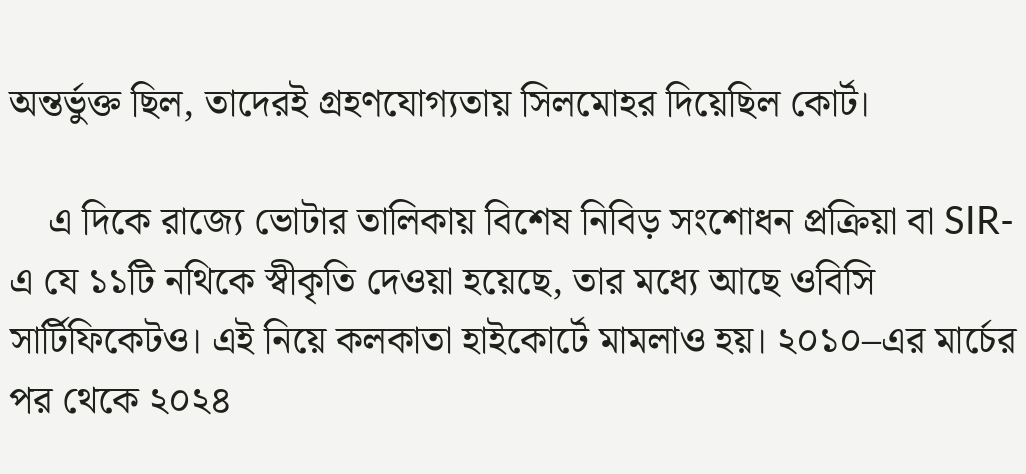অন্তর্ভুক্ত ছিল, তাদেরই গ্রহণযোগ্যতায় সিলমোহর দিয়েছিল কোর্ট।

    এ দিকে রাজ্যে ভোটার তালিকায় বিশেষ নিবিড় সংশোধন প্রক্রিয়া বা SIR-এ যে ১১টি নথিকে স্বীকৃতি দেওয়া হয়েছে, তার মধ্যে আছে ওবিসি সার্টিফিকেটও। এই নিয়ে কলকাতা হাইকোর্টে মামলাও হয়। ২০১০–এর মার্চের পর থেকে ২০২৪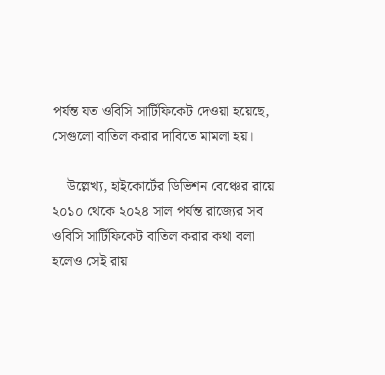পর্যন্ত যত ওবিসি সার্টিফিকেট দেওয়া হয়েছে, সেগুলো বাতিল করার দাবিতে মামলা হয়।

    উল্লেখ্য, হাইকোর্টের ডিভিশন বেঞ্চের রায়ে ২০১০ থেকে ২০২৪ সাল পর্যন্ত রাজ্যের সব ওবিসি সার্টিফিকেট বাতিল করার কথা বলা হলেও সেই রায়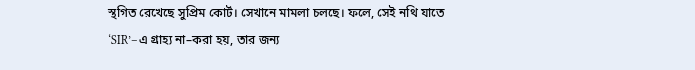স্থগিত রেখেছে সুপ্রিম কোর্ট। সেখানে মামলা চলছে। ফলে, সেই নথি যাতে ‘SIR’–এ গ্রাহ্য না–করা হয়, তার জন্য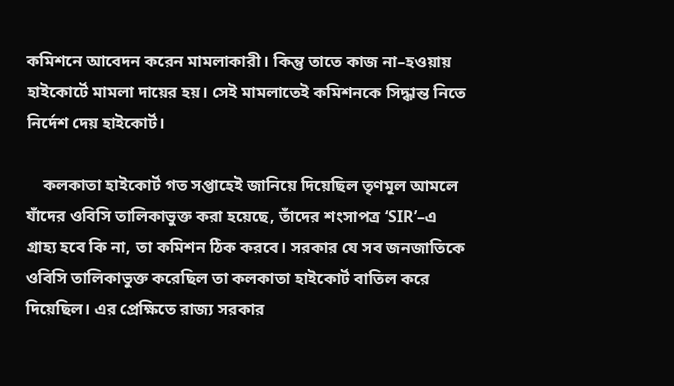কমিশনে আবেদন করেন মামলাকারী। কিন্তু তাতে কাজ না–হওয়ায় হাইকোর্টে মামলা দায়ের হয়। সেই মামলাতেই কমিশনকে সিদ্ধান্ত নিতে নির্দেশ দেয় হাইকোর্ট।

    কলকাতা হাইকোর্ট গত সপ্তাহেই জানিয়ে দিয়েছিল তৃণমূল আমলে যাঁদের ওবিসি তালিকাভুক্ত করা হয়েছে, তাঁদের শংসাপত্র ‘SIR’–এ গ্রাহ্য হবে কি না, তা কমিশন ঠিক করবে। সরকার যে সব জনজাতিকে ওবিসি তালিকাভুক্ত করেছিল তা কলকাতা হাইকোর্ট বাতিল করে দিয়েছিল। এর প্রেক্ষিতে রাজ্য সরকার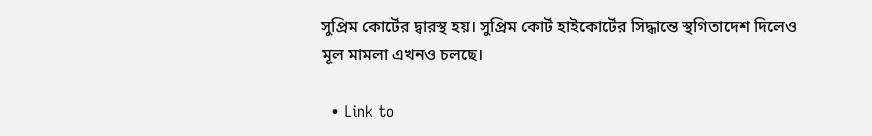সুপ্রিম কোর্টের দ্বারস্থ হয়। সুপ্রিম কোর্ট হাইকোর্টের সিদ্ধান্তে স্থগিতাদেশ দিলেও মূল মামলা এখনও চলছে।

  • Link to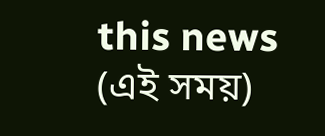this news (এই সময়)